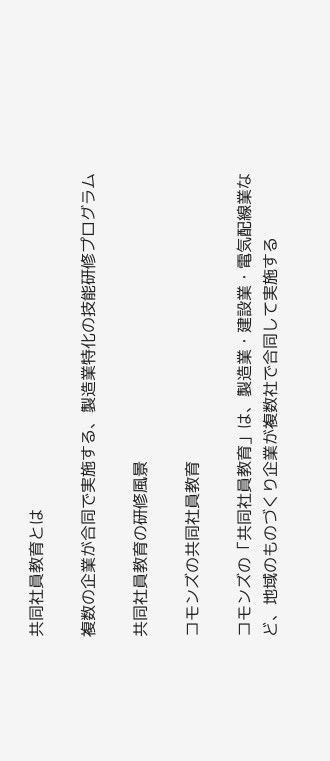共同社員教育とは

複数の企業が合同で実施する、製造業特化の技能研修プログラム

共同社員教育の研修風景

コモンズの共同社員教育

コモンズの「共同社員教育」は、製造業・建設業・電気配線業など、地域のものづくり企業が複数社で合同して実施する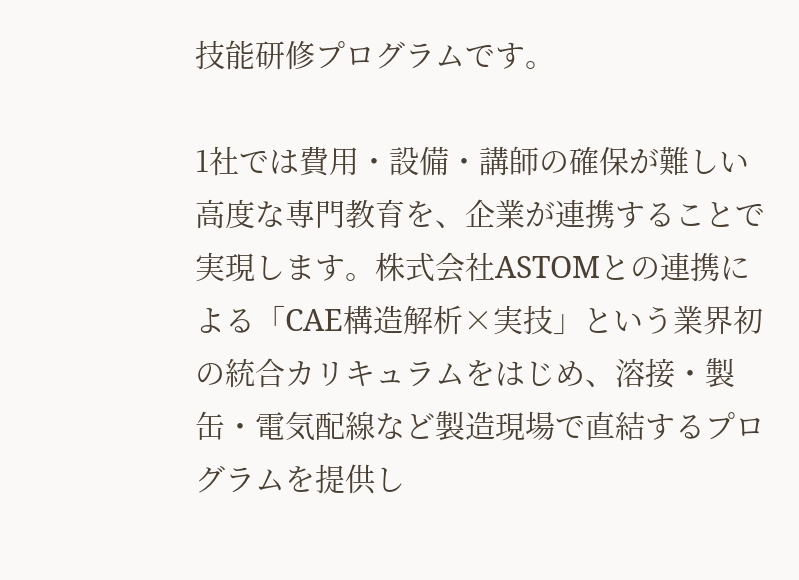技能研修プログラムです。

1社では費用・設備・講師の確保が難しい高度な専門教育を、企業が連携することで実現します。株式会社ASTOMとの連携による「CAE構造解析×実技」という業界初の統合カリキュラムをはじめ、溶接・製缶・電気配線など製造現場で直結するプログラムを提供し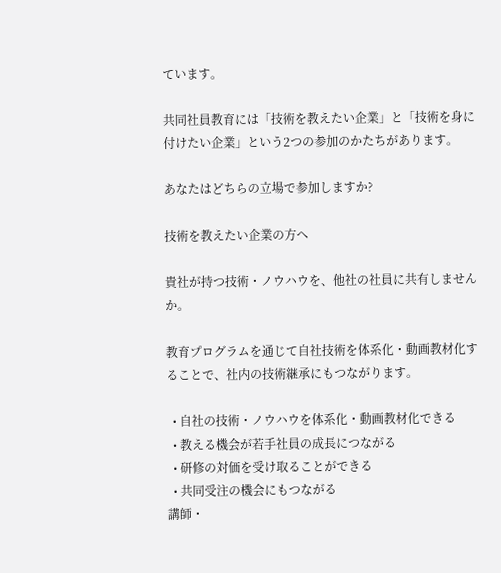ています。

共同社員教育には「技術を教えたい企業」と「技術を身に付けたい企業」という2つの参加のかたちがあります。

あなたはどちらの立場で参加しますか?

技術を教えたい企業の方へ

貴社が持つ技術・ノウハウを、他社の社員に共有しませんか。

教育プログラムを通じて自社技術を体系化・動画教材化することで、社内の技術継承にもつながります。

  • 自社の技術・ノウハウを体系化・動画教材化できる
  • 教える機会が若手社員の成長につながる
  • 研修の対価を受け取ることができる
  • 共同受注の機会にもつながる
講師・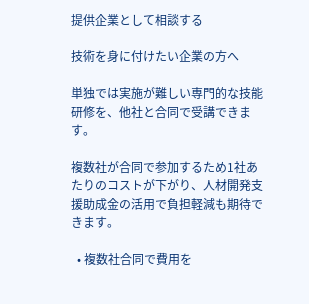提供企業として相談する

技術を身に付けたい企業の方へ

単独では実施が難しい専門的な技能研修を、他社と合同で受講できます。

複数社が合同で参加するため1社あたりのコストが下がり、人材開発支援助成金の活用で負担軽減も期待できます。

  • 複数社合同で費用を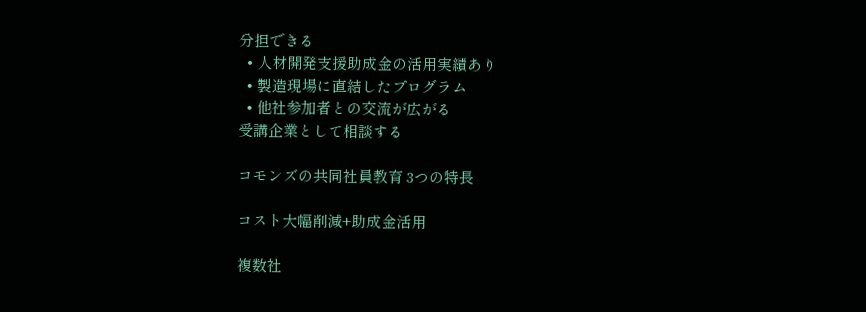分担できる
  • 人材開発支援助成金の活用実績あり
  • 製造現場に直結したプログラム
  • 他社参加者との交流が広がる
受講企業として相談する

コモンズの共同社員教育 3つの特長

コスト大幅削減+助成金活用

複数社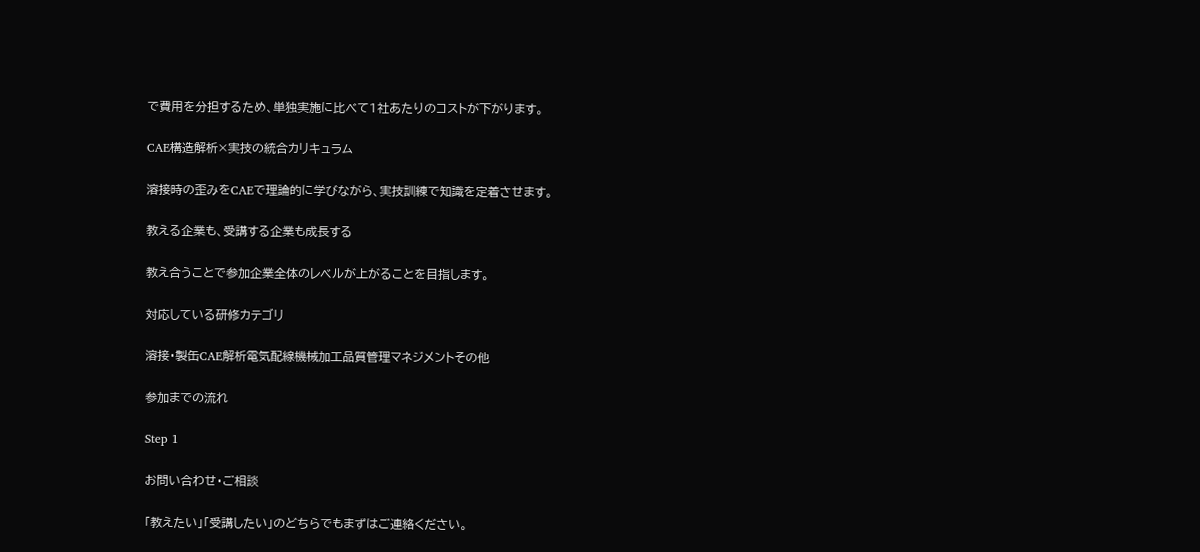で費用を分担するため、単独実施に比べて1社あたりのコストが下がります。

CAE構造解析×実技の統合カリキュラム

溶接時の歪みをCAEで理論的に学びながら、実技訓練で知識を定着させます。

教える企業も、受講する企業も成長する

教え合うことで参加企業全体のレベルが上がることを目指します。

対応している研修カテゴリ

溶接・製缶CAE解析電気配線機械加工品質管理マネジメントその他

参加までの流れ

Step 1

お問い合わせ・ご相談

「教えたい」「受講したい」のどちらでもまずはご連絡ください。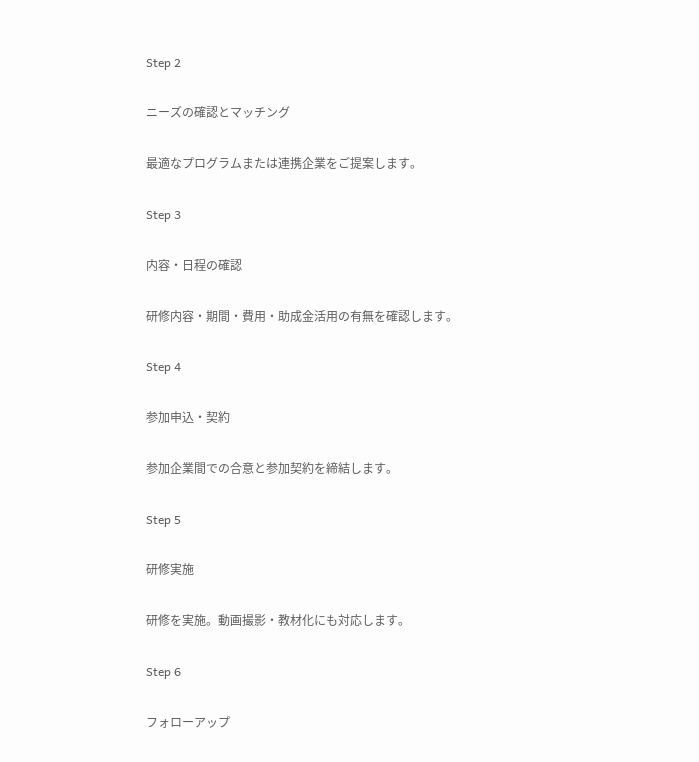Step 2

ニーズの確認とマッチング

最適なプログラムまたは連携企業をご提案します。

Step 3

内容・日程の確認

研修内容・期間・費用・助成金活用の有無を確認します。

Step 4

参加申込・契約

参加企業間での合意と参加契約を締結します。

Step 5

研修実施

研修を実施。動画撮影・教材化にも対応します。

Step 6

フォローアップ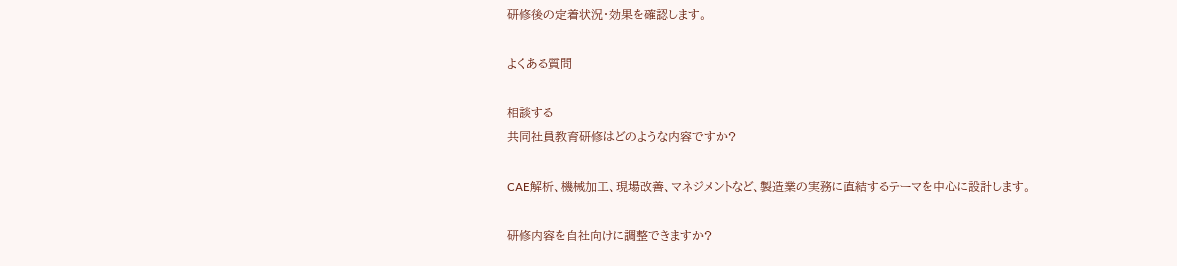研修後の定着状況・効果を確認します。

よくある質問

相談する
共同社員教育研修はどのような内容ですか?

CAE解析、機械加工、現場改善、マネジメントなど、製造業の実務に直結するテーマを中心に設計します。

研修内容を自社向けに調整できますか?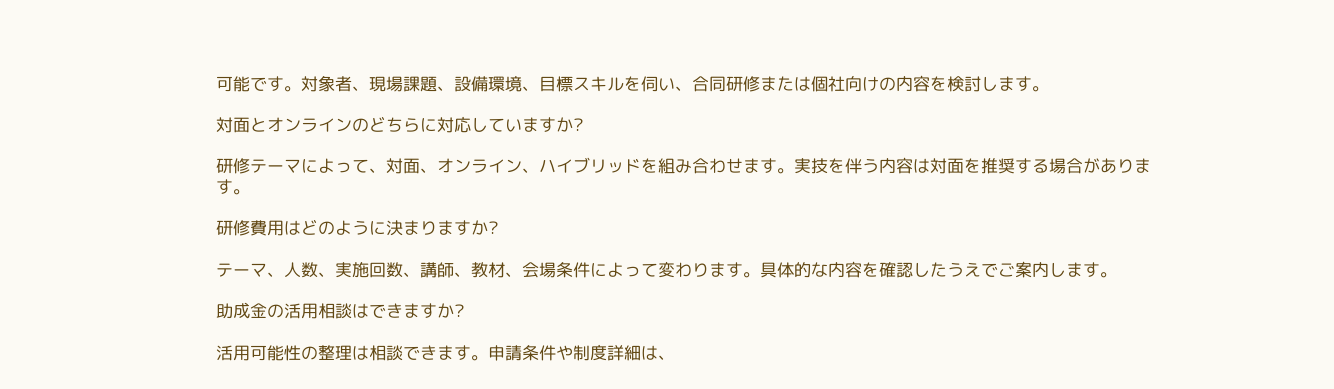可能です。対象者、現場課題、設備環境、目標スキルを伺い、合同研修または個社向けの内容を検討します。

対面とオンラインのどちらに対応していますか?

研修テーマによって、対面、オンライン、ハイブリッドを組み合わせます。実技を伴う内容は対面を推奨する場合があります。

研修費用はどのように決まりますか?

テーマ、人数、実施回数、講師、教材、会場条件によって変わります。具体的な内容を確認したうえでご案内します。

助成金の活用相談はできますか?

活用可能性の整理は相談できます。申請条件や制度詳細は、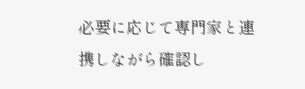必要に応じて専門家と連携しながら確認し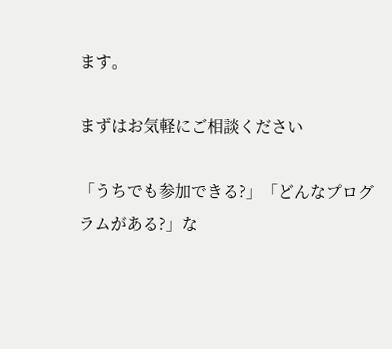ます。

まずはお気軽にご相談ください

「うちでも参加できる?」「どんなプログラムがある?」な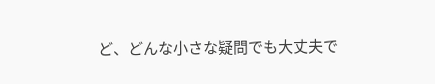ど、どんな小さな疑問でも大丈夫で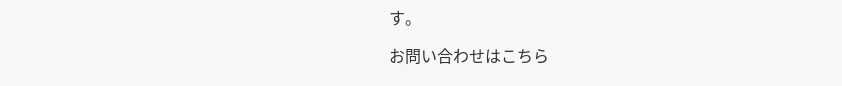す。

お問い合わせはこちら